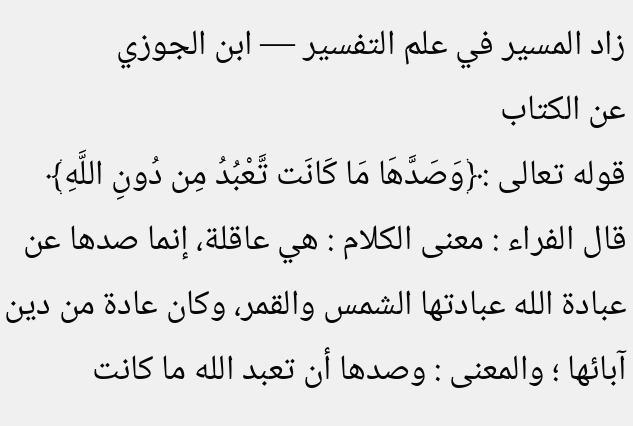زاد المسير في علم التفسير — ابن الجوزي
عن الكتاب
قوله تعالى :﴿وَصَدَّهَا مَا كَانَت تَّعْبُدُ مِن دُونِ اللَّهِ﴾ قال الفراء : معنى الكلام : هي عاقلة، إنما صدها عن عبادة الله عبادتها الشمس والقمر، وكان عادة من دين آبائها ؛ والمعنى : وصدها أن تعبد الله ما كانت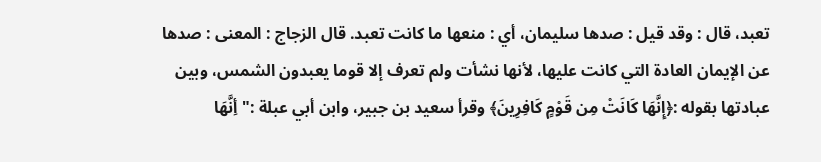تعبد، قال : وقد قيل : صدها سليمان، أي : منعها ما كانت تعبد. قال الزجاج : المعنى : صدها عن الإيمان العادة التي كانت عليها، لأنها نشأت ولم تعرف إلا قوما يعبدون الشمس، وبين عبادتها بقوله :﴿إِنَّهَا كَانَتْ مِن قَوْمٍ كَافِرِينَ﴾ وقرأ سعيد بن جبير، وابن أبي عبلة :" أِنَّهَا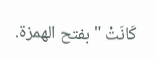كَانَتْ " بفتح الهمزة.